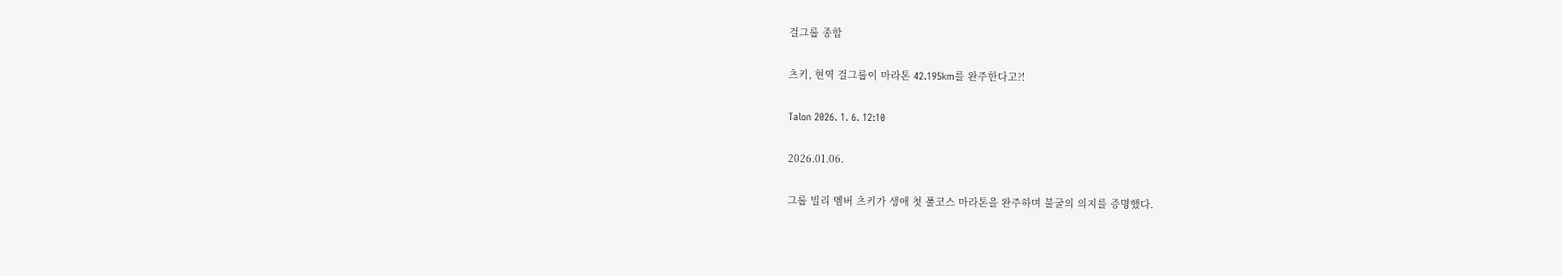걸그룹 종합

츠키, 현역 걸그룹이 마라톤 42.195km를 완주한다고?!

Talon 2026. 1. 6. 12:10

2026.01.06.

그룹 빌리 멤버 츠키가 생애 첫 풀코스 마라톤을 완주하며 불굴의 의지를 증명했다.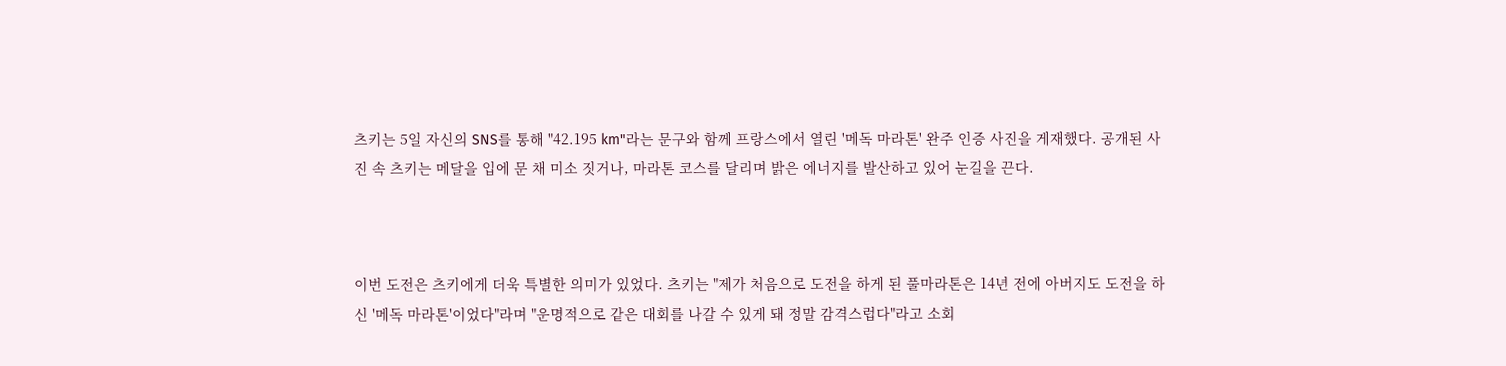츠키는 5일 자신의 SNS를 통해 "42.195 km"라는 문구와 함께 프랑스에서 열린 '메독 마라톤' 완주 인증 사진을 게재했다. 공개된 사진 속 츠키는 메달을 입에 문 채 미소 짓거나, 마라톤 코스를 달리며 밝은 에너지를 발산하고 있어 눈길을 끈다.



이번 도전은 츠키에게 더욱 특별한 의미가 있었다. 츠키는 "제가 처음으로 도전을 하게 된 풀마라톤은 14년 전에 아버지도 도전을 하신 '메독 마라톤'이었다"라며 "운명적으로 같은 대회를 나갈 수 있게 돼 정말 감격스럽다"라고 소회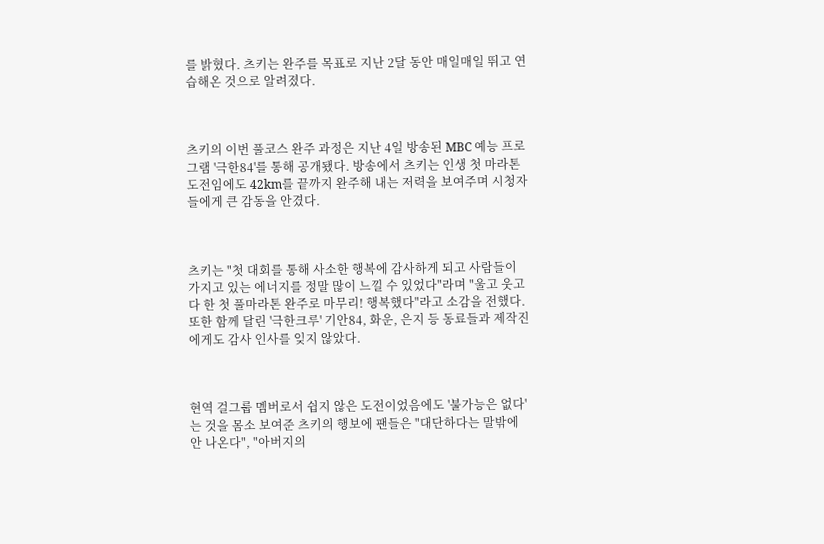를 밝혔다. 츠키는 완주를 목표로 지난 2달 동안 매일매일 뛰고 연습해온 것으로 알려졌다.



츠키의 이번 풀코스 완주 과정은 지난 4일 방송된 MBC 예능 프로그램 '극한84'를 통해 공개됐다. 방송에서 츠키는 인생 첫 마라톤 도전임에도 42km를 끝까지 완주해 내는 저력을 보여주며 시청자들에게 큰 감동을 안겼다.



츠키는 "첫 대회를 통해 사소한 행복에 감사하게 되고 사람들이 가지고 있는 에너지를 정말 많이 느낄 수 있었다"라며 "울고 웃고 다 한 첫 풀마라톤 완주로 마무리! 행복했다"라고 소감을 전했다. 또한 함께 달린 '극한크루' 기안84, 화운, 은지 등 동료들과 제작진에게도 감사 인사를 잊지 않았다.



현역 걸그룹 멤버로서 쉽지 않은 도전이었음에도 '불가능은 없다'는 것을 몸소 보여준 츠키의 행보에 팬들은 "대단하다는 말밖에 안 나온다", "아버지의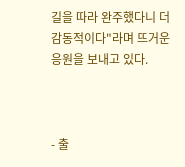길을 따라 완주했다니 더 감동적이다"라며 뜨거운 응원을 보내고 있다.



- 출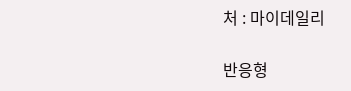처 : 마이데일리

반응형